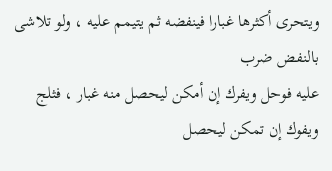ويتحرى أكثرها غبارا فينفضه ثم يتيمم عليه ، ولو تلاشى بالنفض ضرب
عليه فوحل ويفرك إن أمكن ليحصل منه غبار ، فثلج ويفوك إن تمكن ليحصل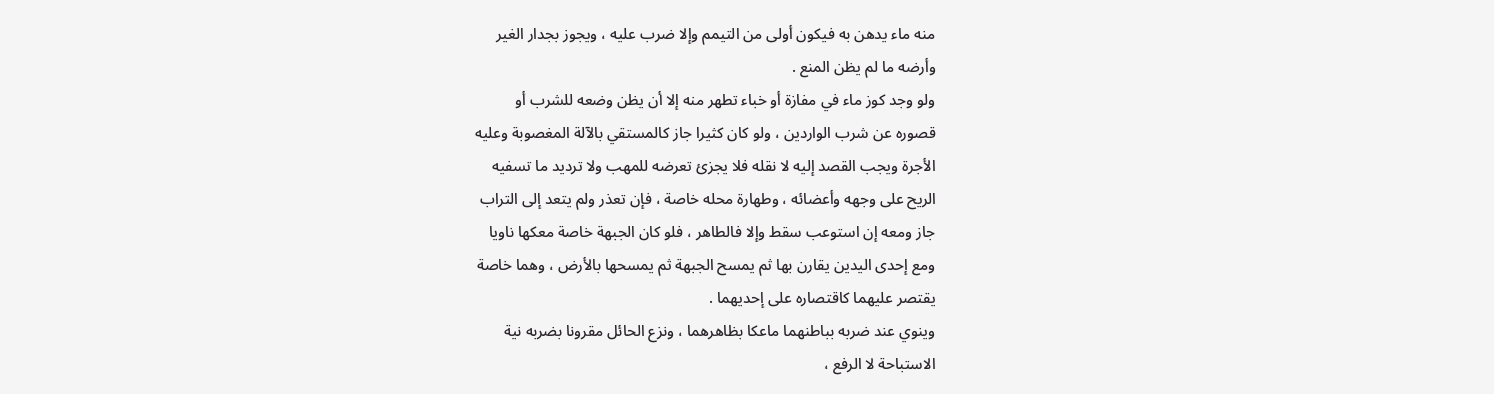منه ماء يدهن به فيكون أولى من التيمم وإلا ضرب عليه ، ويجوز بجدار الغير
وأرضه ما لم يظن المنع .
ولو وجد كوز ماء في مفازة أو خباء تطهر منه إلا أن يظن وضعه للشرب أو
قصوره عن شرب الواردين ، ولو كان كثيرا جاز كالمستقي بالآلة المغصوبة وعليه
الأجرة ويجب القصد إليه لا نقله فلا يجزئ تعرضه للمهب ولا ترديد ما تسفيه
الريح على وجهه وأعضائه ، وطهارة محله خاصة ، فإن تعذر ولم يتعد إلى التراب
جاز ومعه إن استوعب سقط وإلا فالطاهر ، فلو كان الجبهة خاصة معكها ناويا
ومع إحدى اليدين يقارن بها ثم يمسح الجبهة ثم يمسحها بالأرض ، وهما خاصة
يقتصر عليهما كاقتصاره على إحديهما .
وينوي عند ضربه بباطنهما ماعكا بظاهرهما ، ونزع الحائل مقرونا بضربه نية
الاستباحة لا الرفع ،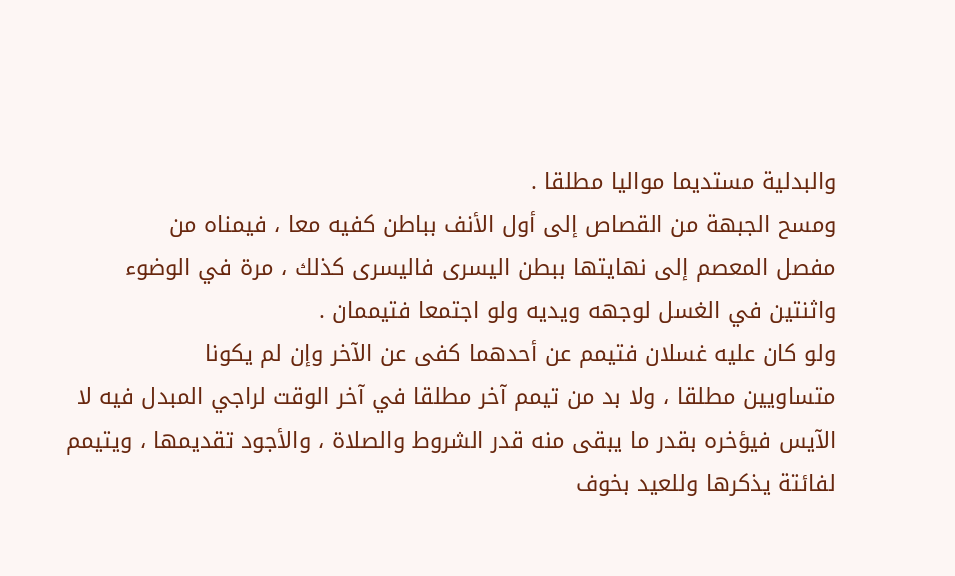والبدلية مستديما مواليا مطلقا .
ومسح الجبهة من القصاص إلى أول الأنف بباطن كفيه معا ، فيمناه من
مفصل المعصم إلى نهايتها ببطن اليسرى فاليسرى كذلك ، مرة في الوضوء
واثنتين في الغسل لوجهه ويديه ولو اجتمعا فتيممان .
ولو كان عليه غسلان فتيمم عن أحدهما كفى عن الآخر وإن لم يكونا
متساويين مطلقا ، ولا بد من تيمم آخر مطلقا في آخر الوقت لراجي المبدل فيه لا
الآيس فيؤخره بقدر ما يبقى منه قدر الشروط والصلاة ، والأجود تقديمها ، ويتيمم
لفائتة يذكرها وللعيد بخوف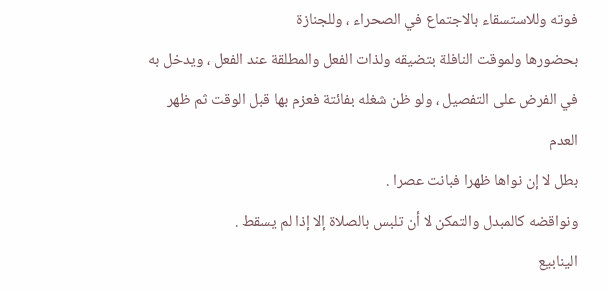فوته وللاستسقاء بالاجتماع في الصحراء ، وللجنازة
بحضورها ولموقت النافلة بتضيقه ولذات الفعل والمطلقة عند الفعل ، ويدخل به
في الفرض على التفصيل ، ولو ظن شغله بفائتة فعزم بها قبل الوقت ثم ظهر العدم
بطل لا إن نواها ظهرا فبانت عصرا .
ونواقضه كالمبدل والتمكن لا أن تلبس بالصلاة إلا إذا لم يسقط .
الينابيع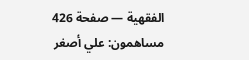الفقهية — صفحة 426
مساهمون: علي أصغر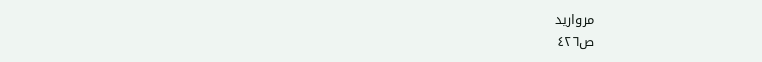مرواريد
ص٤٢٦